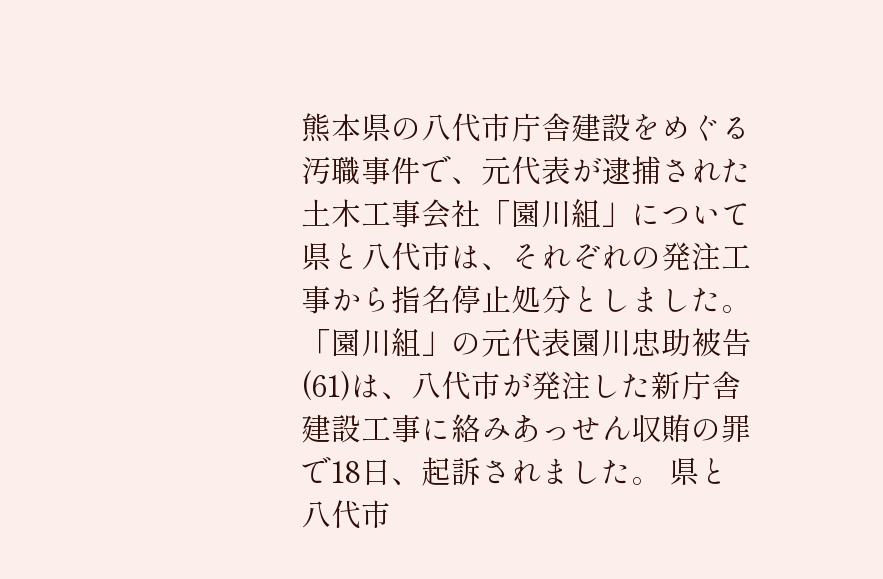熊本県の八代市庁舎建設をめぐる汚職事件で、元代表が逮捕された土木工事会社「園川組」について県と八代市は、それぞれの発注工事から指名停止処分としました。「園川組」の元代表園川忠助被告(61)は、八代市が発注した新庁舎建設工事に絡みあっせん収賄の罪で18日、起訴されました。 県と八代市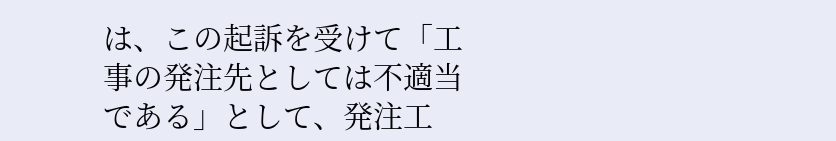は、この起訴を受けて「工事の発注先としては不適当である」として、発注工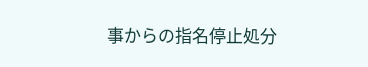事からの指名停止処分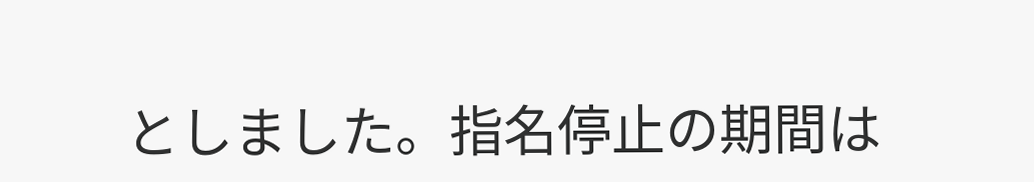としました。指名停止の期間は